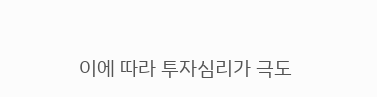이에 따라 투자심리가 극도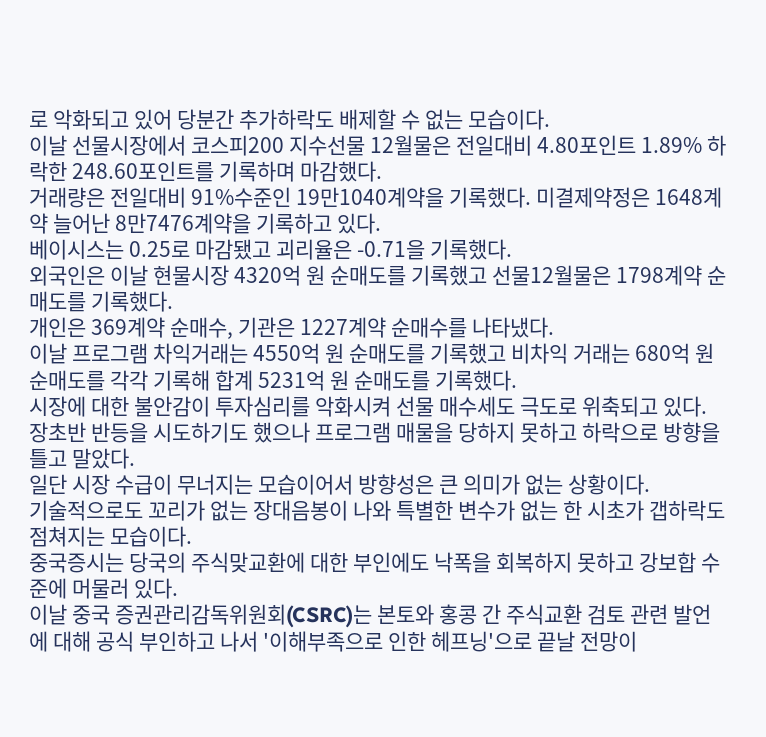로 악화되고 있어 당분간 추가하락도 배제할 수 없는 모습이다.
이날 선물시장에서 코스피200 지수선물 12월물은 전일대비 4.80포인트 1.89% 하락한 248.60포인트를 기록하며 마감했다.
거래량은 전일대비 91%수준인 19만1040계약을 기록했다. 미결제약정은 1648계약 늘어난 8만7476계약을 기록하고 있다.
베이시스는 0.25로 마감됐고 괴리율은 -0.71을 기록했다.
외국인은 이날 현물시장 4320억 원 순매도를 기록했고 선물12월물은 1798계약 순매도를 기록했다.
개인은 369계약 순매수, 기관은 1227계약 순매수를 나타냈다.
이날 프로그램 차익거래는 4550억 원 순매도를 기록했고 비차익 거래는 680억 원 순매도를 각각 기록해 합계 5231억 원 순매도를 기록했다.
시장에 대한 불안감이 투자심리를 악화시켜 선물 매수세도 극도로 위축되고 있다.
장초반 반등을 시도하기도 했으나 프로그램 매물을 당하지 못하고 하락으로 방향을 틀고 말았다.
일단 시장 수급이 무너지는 모습이어서 방향성은 큰 의미가 없는 상황이다.
기술적으로도 꼬리가 없는 장대음봉이 나와 특별한 변수가 없는 한 시초가 갭하락도 점쳐지는 모습이다.
중국증시는 당국의 주식맞교환에 대한 부인에도 낙폭을 회복하지 못하고 강보합 수준에 머물러 있다.
이날 중국 증권관리감독위원회(CSRC)는 본토와 홍콩 간 주식교환 검토 관련 발언에 대해 공식 부인하고 나서 '이해부족으로 인한 헤프닝'으로 끝날 전망이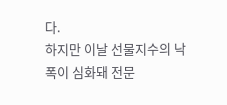다.
하지만 이날 선물지수의 낙폭이 심화돼 전문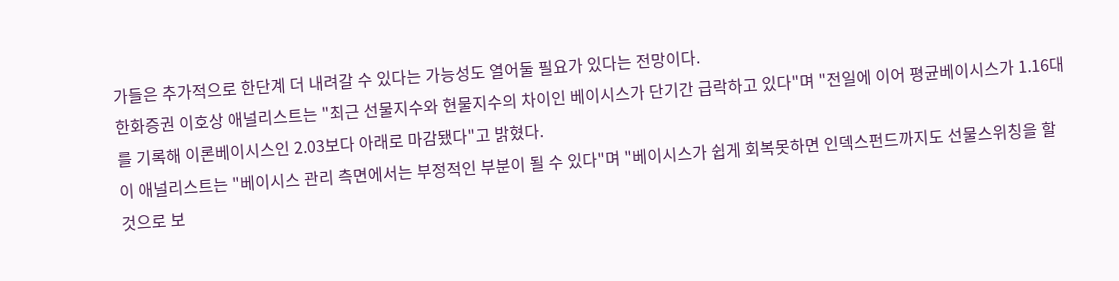가들은 추가적으로 한단계 더 내려갈 수 있다는 가능성도 열어둘 필요가 있다는 전망이다.
한화증권 이호상 애널리스트는 "최근 선물지수와 현물지수의 차이인 베이시스가 단기간 급락하고 있다"며 "전일에 이어 평균베이시스가 1.16대를 기록해 이론베이시스인 2.03보다 아래로 마감됐다"고 밝혔다.
이 애널리스트는 "베이시스 관리 측면에서는 부정적인 부분이 될 수 있다"며 "베이시스가 쉽게 회복못하면 인덱스펀드까지도 선물스위칭을 할 것으로 보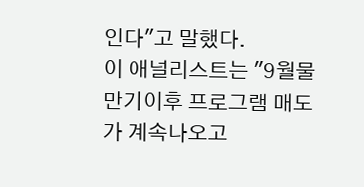인다"고 말했다.
이 애널리스트는 "9월물 만기이후 프로그램 매도가 계속나오고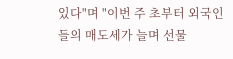있다"며 "이번 주 초부터 외국인들의 매도세가 늘며 선물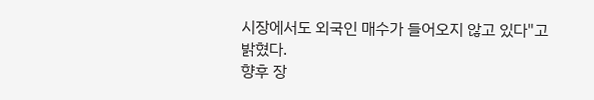시장에서도 외국인 매수가 들어오지 않고 있다"고 밝혔다.
향후 장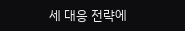세 대응 전략에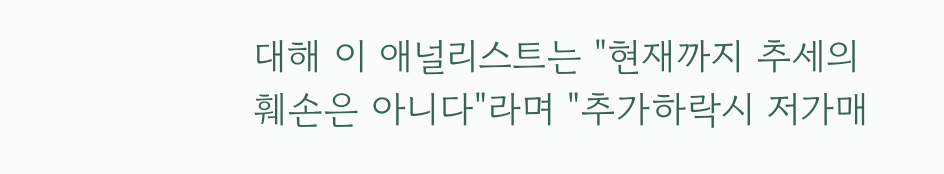대해 이 애널리스트는 "현재까지 추세의 훼손은 아니다"라며 "추가하락시 저가매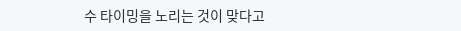수 타이밍을 노리는 것이 맞다고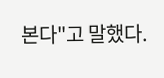본다"고 말했다.